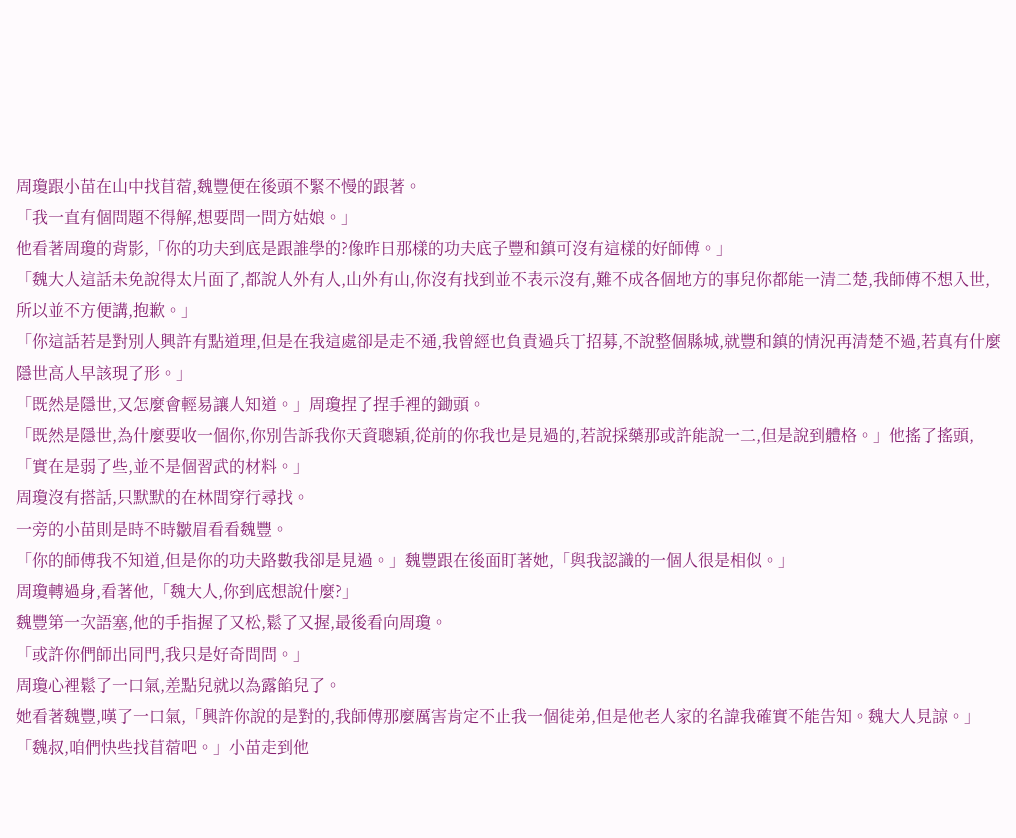周瓊跟小苗在山中找苜蓿,魏豐便在後頭不緊不慢的跟著。
「我一直有個問題不得解,想要問一問方姑娘。」
他看著周瓊的背影,「你的功夫到底是跟誰學的?像昨日那樣的功夫底子豐和鎮可沒有這樣的好師傅。」
「魏大人這話未免說得太片面了,都說人外有人,山外有山,你沒有找到並不表示沒有,難不成各個地方的事兒你都能一清二楚,我師傅不想入世,所以並不方便講,抱歉。」
「你這話若是對別人興許有點道理,但是在我這處卻是走不通,我曾經也負責過兵丁招募,不說整個縣城,就豐和鎮的情況再清楚不過,若真有什麼隱世高人早該現了形。」
「既然是隱世,又怎麼會輕易讓人知道。」周瓊捏了捏手裡的鋤頭。
「既然是隱世,為什麼要收一個你,你別告訴我你天資聰穎,從前的你我也是見過的,若說採藥那或許能說一二,但是說到體格。」他搖了搖頭,「實在是弱了些,並不是個習武的材料。」
周瓊沒有搭話,只默默的在林間穿行尋找。
一旁的小苗則是時不時皺眉看看魏豐。
「你的師傅我不知道,但是你的功夫路數我卻是見過。」魏豐跟在後面盯著她,「與我認識的一個人很是相似。」
周瓊轉過身,看著他,「魏大人,你到底想說什麼?」
魏豐第一次語塞,他的手指握了又松,鬆了又握,最後看向周瓊。
「或許你們師出同門,我只是好奇問問。」
周瓊心裡鬆了一口氣,差點兒就以為露餡兒了。
她看著魏豐,嘆了一口氣,「興許你說的是對的,我師傅那麼厲害肯定不止我一個徒弟,但是他老人家的名諱我確實不能告知。魏大人見諒。」
「魏叔,咱們快些找苜蓿吧。」小苗走到他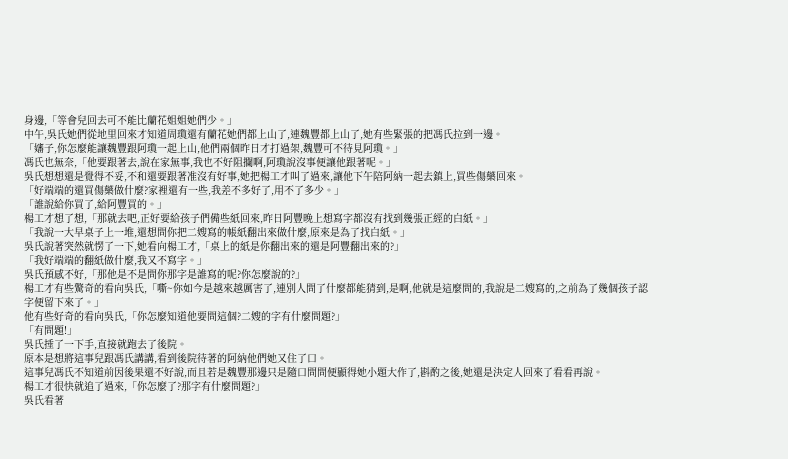身邊,「等會兒回去可不能比蘭花姐姐她們少。」
中午,吳氏她們從地里回來才知道周瓊還有蘭花她們都上山了,連魏豐都上山了,她有些緊張的把馮氏拉到一邊。
「嬸子,你怎麼能讓魏豐跟阿瓊一起上山,他們兩個昨日才打過架,魏豐可不待見阿瓊。」
馮氏也無奈,「他要跟著去,說在家無事,我也不好阻攔啊,阿瓊說沒事便讓他跟著呢。」
吳氏想想還是覺得不妥,不和還要跟著准沒有好事,她把楊工才叫了過來,讓他下午陪阿納一起去鎮上,買些傷藥回來。
「好端端的還買傷藥做什麼?家裡還有一些,我差不多好了,用不了多少。」
「誰說給你買了,給阿豐買的。」
楊工才想了想,「那就去吧,正好要給孩子們備些紙回來,昨日阿豐晚上想寫字都沒有找到幾張正經的白紙。」
「我說一大早桌子上一堆,還想問你把二嫂寫的帳紙翻出來做什麼,原來是為了找白紙。」
吳氏說著突然就愣了一下,她看向楊工才,「桌上的紙是你翻出來的還是阿豐翻出來的?」
「我好端端的翻紙做什麼,我又不寫字。」
吳氏預感不好,「那他是不是問你那字是誰寫的呢?你怎麼說的?」
楊工才有些驚奇的看向吳氏,「嘶~你如今是越來越厲害了,連別人問了什麼都能猜到,是啊,他就是這麼問的,我說是二嫂寫的,之前為了幾個孩子認字便留下來了。」
他有些好奇的看向吳氏,「你怎麼知道他要問這個?二嫂的字有什麼問題?」
「有問題!」
吳氏捶了一下手,直接就跑去了後院。
原本是想將這事兒跟馮氏講講,看到後院待著的阿納他們她又住了口。
這事兒馮氏不知道前因後果還不好說,而且若是魏豐那邊只是隨口問問便顯得她小題大作了,斟酌之後,她還是決定人回來了看看再說。
楊工才很快就追了過來,「你怎麼了?那字有什麼問題?」
吳氏看著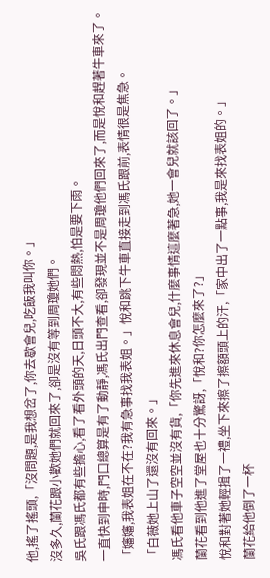他,搖了搖頭,「沒問題,是我想岔了,你去歇會兒,吃飯我叫你。」
沒多久,蘭花跟小歡她們就回來了,卻是沒有等到周瓊她們。
吳氏跟馮氏都有些擔心,看了看外頭的天,日頭不大,有些悶熱,怕是要下雨。
一直快到申時,門口總算是有了動靜,馮氏出門查看,卻發現並不是周瓊他們回來了,而是悅和趕著牛車來了。
「嬸嬸,我表姐在不在?我有急事找我表姐。」悅和跳下牛車直接走到馮氏跟前,表情很是焦急。
「白薇她上山了還沒有回來。」
馮氏看他車子空空並沒有貨,「你先進來休息會兒,什麼事情這麼著急,她一會兒就該回了。」
蘭花看到他進了堂屋也十分驚訝,「悅和?你怎麼來了?」
悅和對著她輕揖了一禮,坐下來擦了擦額頭上的汗,「家中出了一點事,我是來找表姐的。」
蘭花給他倒了一杯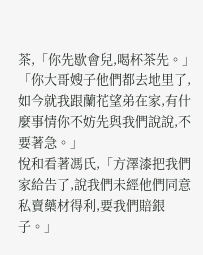茶,「你先歇會兒,喝杯茶先。」
「你大哥嫂子他們都去地里了,如今就我跟蘭花望弟在家,有什麼事情你不妨先與我們說說,不要著急。」
悅和看著馮氏,「方澤漆把我們家給告了,說我們未經他們同意私賣藥材得利,要我們賠銀子。」